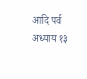आदि पर्व  अध्याय १३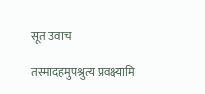सूत उवाच

तस्मादहमुपश्रुत्य प्रवक्ष्यामि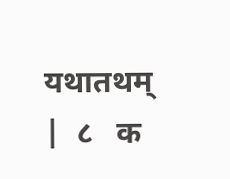यथातथम् |  ८   क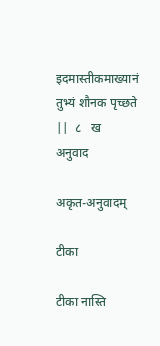इदमास्तीकमाख्यानं तुभ्यं शौनक पृच्छते ||  ८   ख
अनुवाद

अकृत-अनुवादम्

टीका

टीका नास्ति